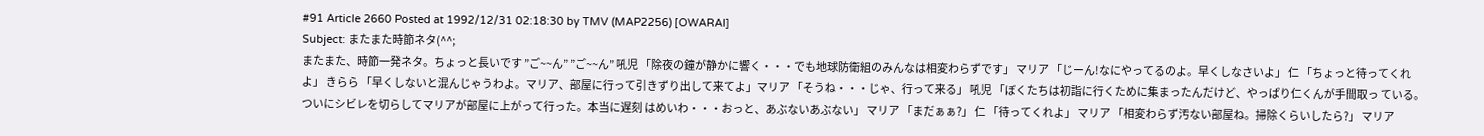#91 Article 2660 Posted at 1992/12/31 02:18:30 by TMV (MAP2256) [OWARAI]
Subject: またまた時節ネタ(^^;
またまた、時節一発ネタ。ちょっと長いです ”ご~~ん” ”ご~~ん” 吼児 「除夜の鐘が静かに響く・・・でも地球防衛組のみんなは相変わらずです」 マリア 「じーん!なにやってるのよ。早くしなさいよ」 仁 「ちょっと待ってくれよ」 きらら 「早くしないと混んじゃうわよ。マリア、部屋に行って引きずり出して来てよ」マリア 「そうね・・・じゃ、行って来る」 吼児 「ぼくたちは初詣に行くために集まったんだけど、やっぱり仁くんが手間取っ ている。ついにシビレを切らしてマリアが部屋に上がって行った。本当に遅刻 はめいわ・・・おっと、あぶないあぶない」 マリア 「まだぁぁ?」 仁 「待ってくれよ」 マリア 「相変わらず汚ない部屋ね。掃除くらいしたら?」 マリア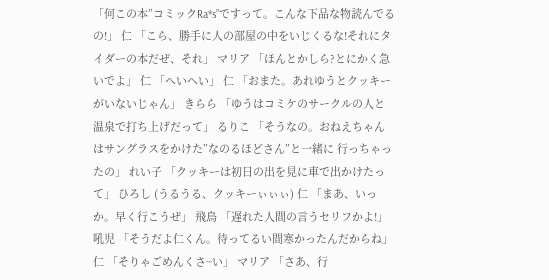「何この本”コミックRa*s”ですって。こんな下品な物読んでるの!」 仁 「こら、勝手に人の部屋の中をいじくるな!それにタイダーの本だぜ、それ」 マリア 「ほんとかしら?とにかく急いでよ」 仁 「へいへい」 仁 「おまた。あれゆうとクッキーがいないじゃん」 きらら 「ゆうはコミケのサークルの人と温泉で打ち上げだって」 るりこ 「そうなの。おねえちゃんはサングラスをかけた”なのるほどさん”と一緒に 行っちゃったの」 れい子 「クッキーは初日の出を見に車で出かけたって」 ひろし (うるうる、クッキーぃぃぃ) 仁 「まあ、いっか。早く行こうぜ」 飛鳥 「遅れた人間の言うセリフかよ!」 吼児 「そうだよ仁くん。待ってるい間寒かったんだからね」 仁 「そりゃごめんくさ~い」 マリア 「さあ、行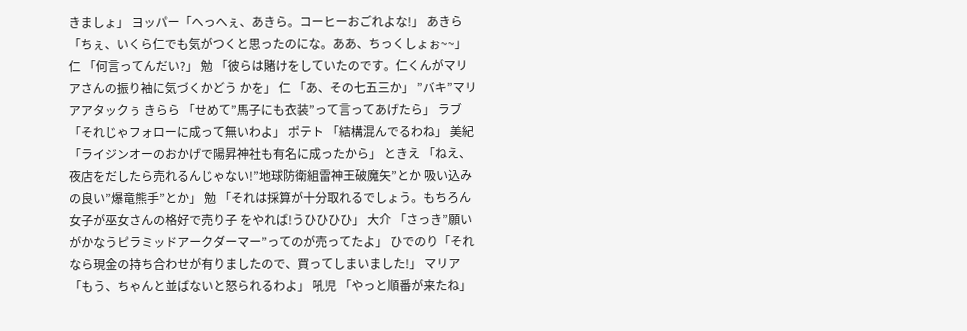きましょ」 ヨッパー「へっへぇ、あきら。コーヒーおごれよな!」 あきら 「ちぇ、いくら仁でも気がつくと思ったのにな。ああ、ちっくしょぉ~~」 仁 「何言ってんだい?」 勉 「彼らは賭けをしていたのです。仁くんがマリアさんの振り袖に気づくかどう かを」 仁 「あ、その七五三か」 ”バキ”マリアアタックぅ きらら 「せめて”馬子にも衣装”って言ってあげたら」 ラブ 「それじゃフォローに成って無いわよ」 ポテト 「結構混んでるわね」 美紀 「ライジンオーのおかげで陽昇神社も有名に成ったから」 ときえ 「ねえ、夜店をだしたら売れるんじゃない!”地球防衛組雷神王破魔矢”とか 吸い込みの良い”爆竜熊手”とか」 勉 「それは採算が十分取れるでしょう。もちろん女子が巫女さんの格好で売り子 をやれば!うひひひひ」 大介 「さっき”願いがかなうピラミッドアークダーマー”ってのが売ってたよ」 ひでのり「それなら現金の持ち合わせが有りましたので、買ってしまいました!」 マリア 「もう、ちゃんと並ばないと怒られるわよ」 吼児 「やっと順番が来たね」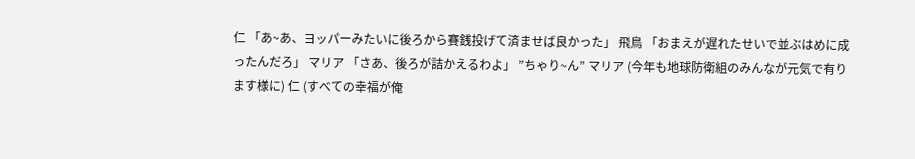仁 「あ~あ、ヨッパーみたいに後ろから賽銭投げて済ませば良かった」 飛鳥 「おまえが遅れたせいで並ぶはめに成ったんだろ」 マリア 「さあ、後ろが詰かえるわよ」 ”ちゃり~ん” マリア (今年も地球防衛組のみんなが元気で有ります様に) 仁 (すべての幸福が俺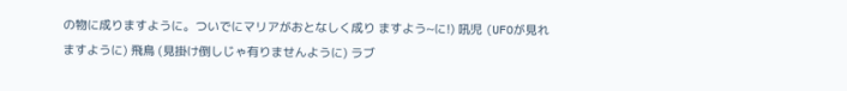の物に成りますように。ついでにマリアがおとなしく成り ますよう~に!) 吼児 (UFOが見れますように) 飛鳥 (見掛け倒しじゃ有りませんように) ラブ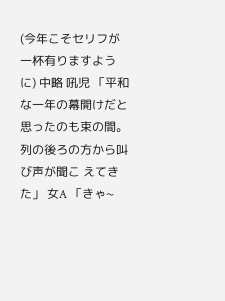(今年こそセリフが一杯有りますように) 中略 吼児 「平和な一年の幕開けだと思ったのも束の間。列の後ろの方から叫び声が聞こ えてきた」 女A 「きゃ~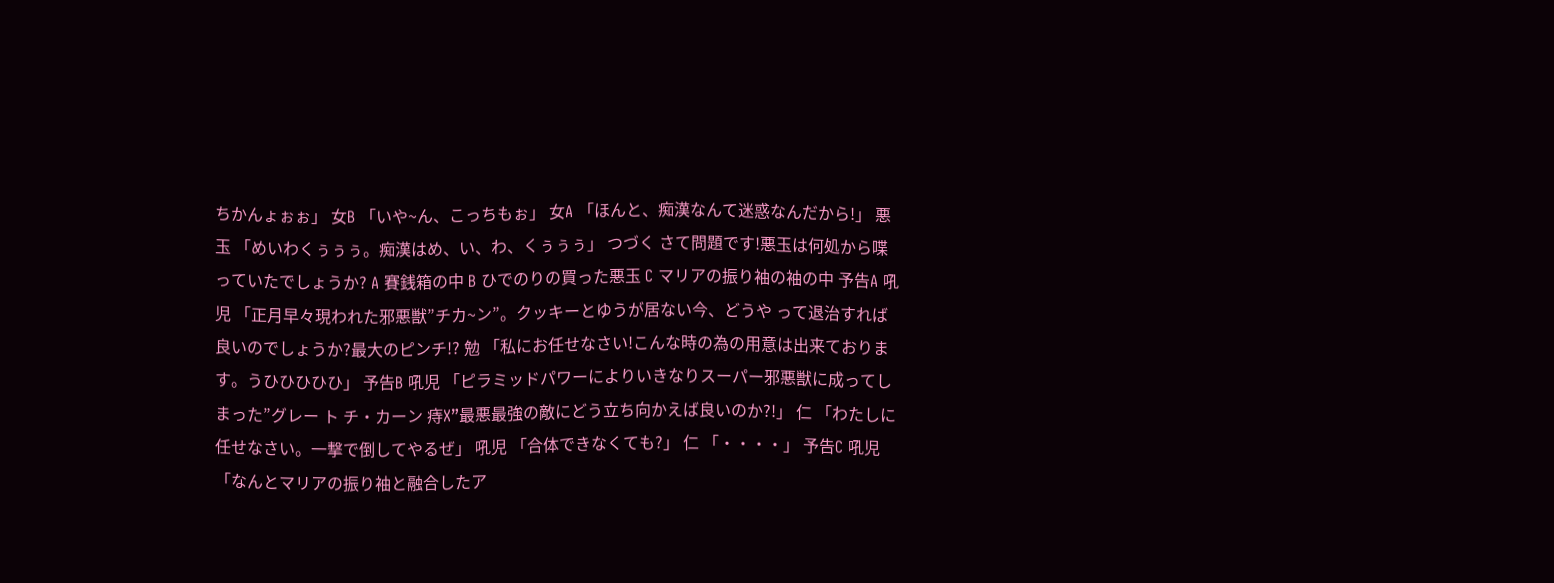ちかんょぉぉ」 女B 「いや~ん、こっちもぉ」 女A 「ほんと、痴漢なんて迷惑なんだから!」 悪玉 「めいわくぅぅぅ。痴漢はめ、い、わ、くぅぅぅ」 つづく さて問題です!悪玉は何処から喋っていたでしょうか? A 賽銭箱の中 B ひでのりの買った悪玉 C マリアの振り袖の袖の中 予告A 吼児 「正月早々現われた邪悪獣”チカ~ン”。クッキーとゆうが居ない今、どうや って退治すれば良いのでしょうか?最大のピンチ!? 勉 「私にお任せなさい!こんな時の為の用意は出来ております。うひひひひひ」 予告B 吼児 「ピラミッドパワーによりいきなりスーパー邪悪獣に成ってしまった”グレー ト チ・カーン 痔X”最悪最強の敵にどう立ち向かえば良いのか?!」 仁 「わたしに任せなさい。一撃で倒してやるぜ」 吼児 「合体できなくても?」 仁 「・・・・」 予告C 吼児 「なんとマリアの振り袖と融合したア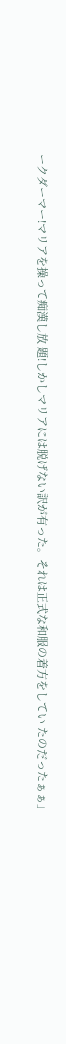ークダーマー!マリアを操って痴漢し放 題!しかしマリアには脱げない訳が有った。それは正式な和服の着方をしてい たのだったぁぁ」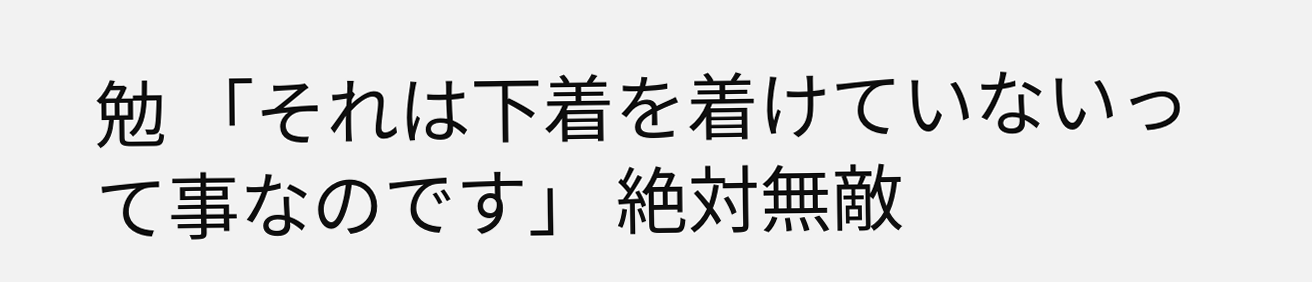勉 「それは下着を着けていないって事なのです」 絶対無敵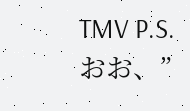TMV P.S. おお、”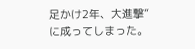足かけ2年、大進撃”に成ってしまった。